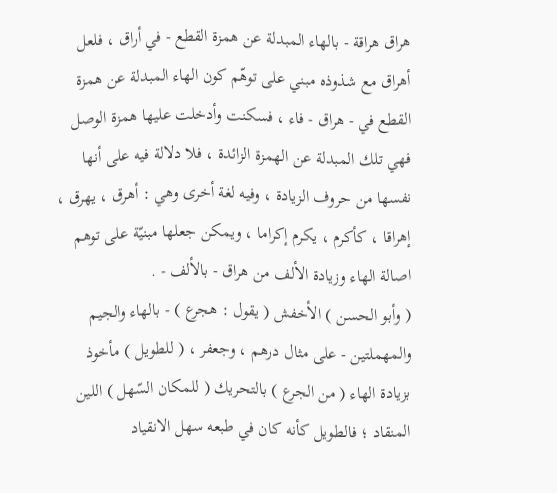هراق هراقة - بالهاء المبدلة عن همزة القطع - في أراق ، فلعل أهراق مع شذوذه مبني على توهّم كون الهاء المبدلة عن همزة القطع في - هراق - فاء ، فسكنت وأدخلت عليها همزة الوصل فهي تلك المبدلة عن الهمزة الزائدة ، فلا دلالة فيه على أنها نفسها من حروف الزيادة ، وفيه لغة أخرى وهي : أهرق ، يهرق ، إهراقا ، كأكرم ، يكرم إكراما ، ويمكن جعلها مبنيّة على توهم اصالة الهاء وزيادة الألف من هراق - بالألف - .
( وأبو الحسن ) الأخفش ( يقول : هجرع ) - بالهاء والجيم والمهملتين - على مثال درهم ، وجعفر ، ( للطويل ) مأخوذ بزيادة الهاء ( من الجرع ) بالتحريك ( للمكان السّهل ) اللين المنقاد ؛ فالطويل كأنه كان في طبعه سهل الانقياد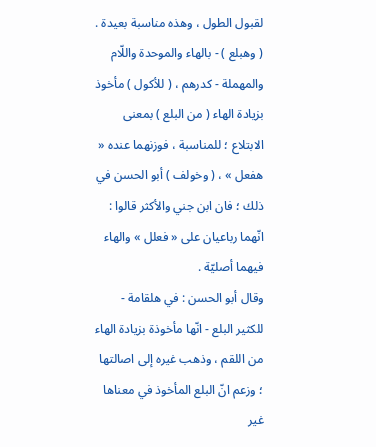لقبول الطول ، وهذه مناسبة بعيدة .
( وهبلع ) - بالهاء والموحدة واللّام والمهملة - كدرهم ، ( للأكول ) مأخوذ بزيادة الهاء ( من البلع ) بمعنى الابتلاع ؛ للمناسبة ، فوزنهما عنده « هفعل » ، ( وخولف ) أبو الحسن في ذلك ؛ فان ابن جني والأكثر قالوا : انّهما رباعيان على « فعلل » والهاء فيهما أصليّة .
وقال أبو الحسن : في هلقامة - للكثير البلع - انّها مأخوذة بزيادة الهاء من اللقم ، وذهب غيره إلى اصالتها ؛ وزعم انّ البلع المأخوذ في معناها غير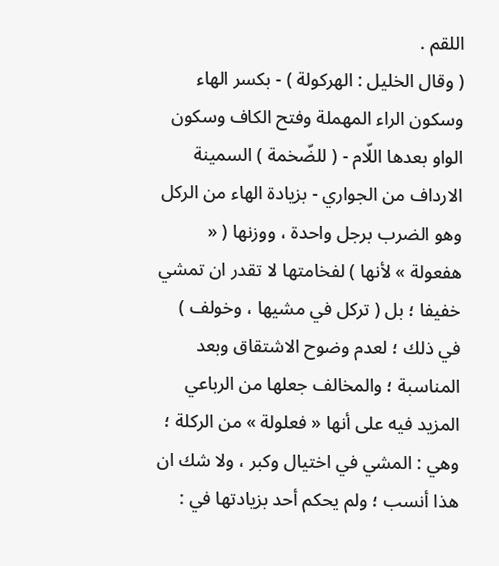اللقم .
( وقال الخليل : الهركولة ) - بكسر الهاء وسكون الراء المهملة وفتح الكاف وسكون الواو بعدها اللّام - ( للضّخمة ) السمينة الارداف من الجواري - بزيادة الهاء من الركل وهو الضرب برجل واحدة ، ووزنها ( « هفعولة » لأنها ) لفخامتها لا تقدر ان تمشي خفيفا ؛ بل ( تركل في مشيها ، وخولف ) في ذلك ؛ لعدم وضوح الاشتقاق وبعد المناسبة ؛ والمخالف جعلها من الرباعي المزيد فيه على أنها « فعلولة » من الركلة ؛ وهي : المشي في اختيال وكبر ، ولا شك ان هذا أنسب ؛ ولم يحكم أحد بزيادتها في :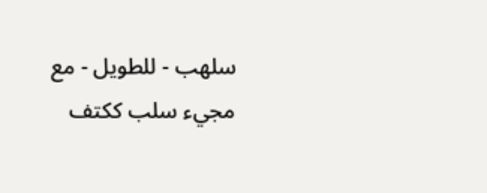سلهب - للطويل - مع مجيء سلب ككتف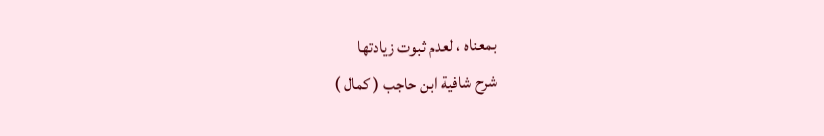بمعناه ، لعدم ثبوت زيادتها
شرح شافية ابن حاجب ( كمال )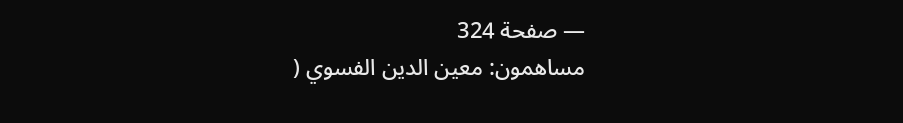— صفحة 324
مساهمون: معين الدين الفسوي (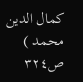كمال الدين محمد )
ص٣٢٤